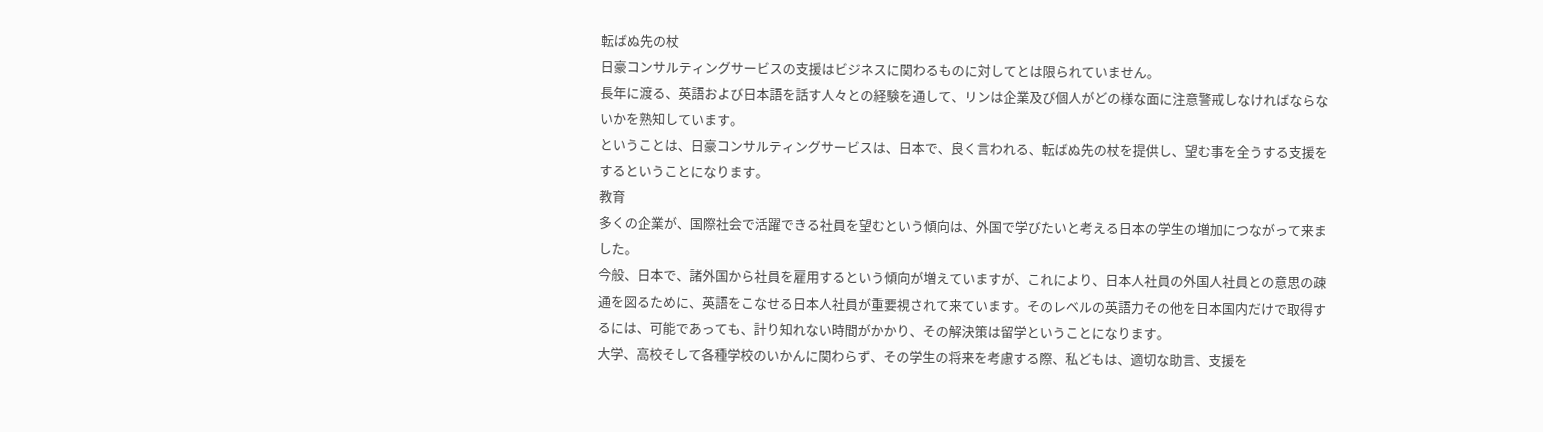転ばぬ先の杖
日豪コンサルティングサービスの支援はビジネスに関わるものに対してとは限られていません。
長年に渡る、英語および日本語を話す人々との経験を通して、リンは企業及び個人がどの様な面に注意警戒しなければならないかを熟知しています。
ということは、日豪コンサルティングサービスは、日本で、良く言われる、転ばぬ先の杖を提供し、望む事を全うする支援をするということになります。
教育
多くの企業が、国際社会で活躍できる社員を望むという傾向は、外国で学びたいと考える日本の学生の増加につながって来ました。
今般、日本で、諸外国から社員を雇用するという傾向が増えていますが、これにより、日本人社員の外国人社員との意思の疎通を図るために、英語をこなせる日本人社員が重要視されて来ています。そのレベルの英語力その他を日本国内だけで取得するには、可能であっても、計り知れない時間がかかり、その解決策は留学ということになります。
大学、高校そして各種学校のいかんに関わらず、その学生の将来を考慮する際、私どもは、適切な助言、支援を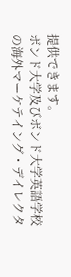提供できます。
ボンド大学及びボンド大学英語学校の海外マーケテイング・デイレクタ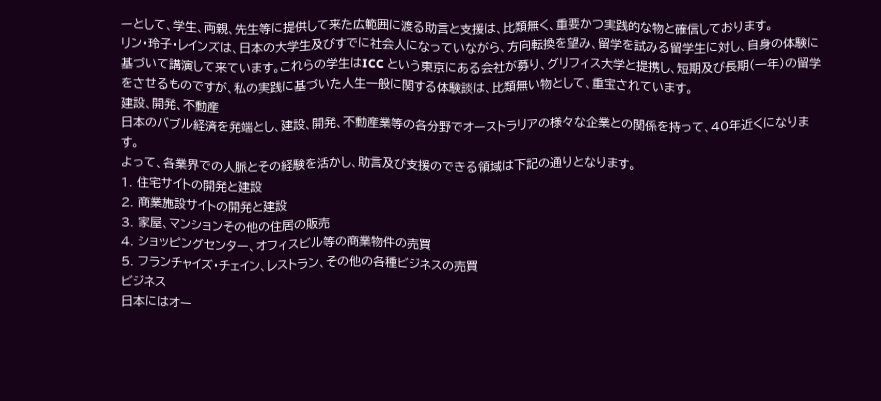ーとして、学生、両親、先生等に提供して来た広範囲に渡る助言と支援は、比類無く、重要かつ実践的な物と確信しております。
リン・玲子・レインズは、日本の大学生及びすでに社会人になっていながら、方向転換を望み、留学を試みる留学生に対し、自身の体験に基づいて講演して来ています。これらの学生はICC という東京にある会社が募り、グリフィス大学と提携し、短期及び長期(一年)の留学をさせるものですが、私の実践に基づいた人生一般に関する体験談は、比類無い物として、重宝されています。
建設、開発、不動産
日本のバブル経済を発端とし、建設、開発、不動産業等の各分野でオーストラリアの様々な企業との関係を持って、40年近くになります。
よって、各業界での人脈とその経験を活かし、助言及び支援のできる領域は下記の通りとなります。
1. 住宅サイトの開発と建設
2. 商業施設サイトの開発と建設
3. 家屋、マンションその他の住居の販売
4. ショッピングセンター、オフィスビル等の商業物件の売買
5. フランチャイズ・チェイン、レストラン、その他の各種ビジネスの売買
ビジネス
日本にはオー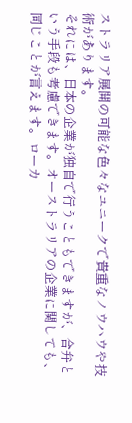ストラリア展開の可能な色々なユニークで貴重なノウハウや技術があります。
それには、日本の企業が独自で行うこともできますが、合弁という手段も考慮できます。オーストラリアの企業に関しても、同じことが言えます。ローカ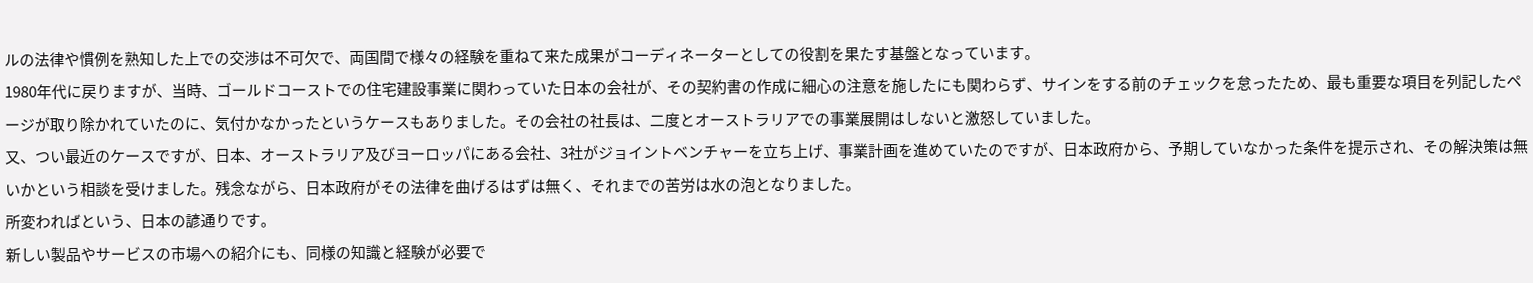ルの法律や慣例を熟知した上での交渉は不可欠で、両国間で様々の経験を重ねて来た成果がコーディネーターとしての役割を果たす基盤となっています。
1980年代に戻りますが、当時、ゴールドコーストでの住宅建設事業に関わっていた日本の会社が、その契約書の作成に細心の注意を施したにも関わらず、サインをする前のチェックを怠ったため、最も重要な項目を列記したページが取り除かれていたのに、気付かなかったというケースもありました。その会社の社長は、二度とオーストラリアでの事業展開はしないと激怒していました。
又、つい最近のケースですが、日本、オーストラリア及びヨーロッパにある会社、3社がジョイントベンチャーを立ち上げ、事業計画を進めていたのですが、日本政府から、予期していなかった条件を提示され、その解決策は無いかという相談を受けました。残念ながら、日本政府がその法律を曲げるはずは無く、それまでの苦労は水の泡となりました。
所変わればという、日本の諺通りです。
新しい製品やサービスの市場への紹介にも、同様の知識と経験が必要で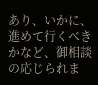あり、いかに、進めて行くべきかなど、御相談の応じられま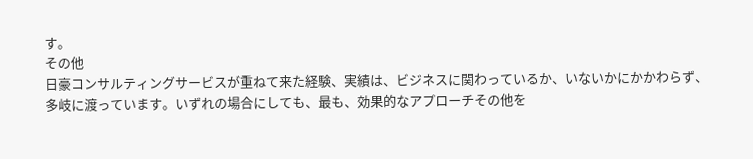す。
その他
日豪コンサルティングサービスが重ねて来た経験、実績は、ビジネスに関わっているか、いないかにかかわらず、多岐に渡っています。いずれの場合にしても、最も、効果的なアプローチその他を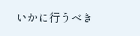いかに行うべき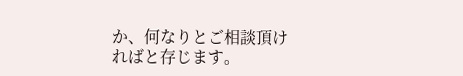か、何なりとご相談頂ければと存じます。